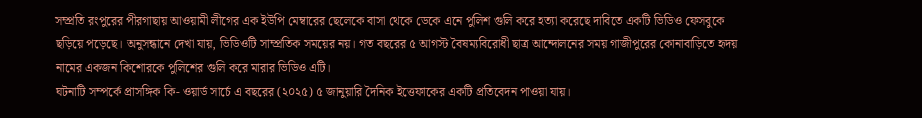সম্প্রতি রংপুরের পীরগাছায় আওয়ামী লীগের এক ইউপি মেম্বারের ছেলেকে বাসা থেকে ডেকে এনে পুলিশ গুলি করে হত্যা করেছে দাবিতে একটি ভিডিও ফেসবুকে ছড়িয়ে পড়েছে। অনুসন্ধানে দেখা যায়, ভিডিওটি সাম্প্রতিক সময়ের নয়। গত বছরের ৫ আগস্ট বৈষম্যবিরোধী ছাত্র আন্দোলনের সময় গাজীপুরের কোনাবাড়িতে হৃদয় নামের একজন কিশোরকে পুলিশের গুলি করে মারার ভিডিও এটি।
ঘটনাটি সম্পর্কে প্রাসঙ্গিক কি- ওয়ার্ড সার্চে এ বছরের (২০২৫) ৫ জানুয়ারি দৈনিক ইত্তেফাকের একটি প্রতিবেদন পাওয়া যায়।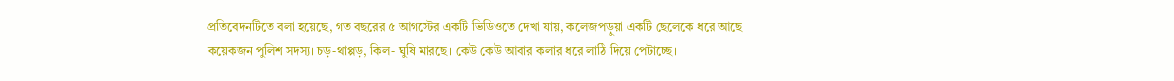প্রতিবেদনটিতে বলা হয়েছে, গত বছরের ৫ আগস্টের একটি ভিডিওতে দেখা যায়, কলেজপড়ুয়া একটি ছেলেকে ধরে আছে কয়েকজন পুলিশ সদস্য। চড়-থাপ্পড়, কিল- ঘুষি মারছে। কেউ কেউ আবার কলার ধরে লাঠি দিয়ে পেটাচ্ছে।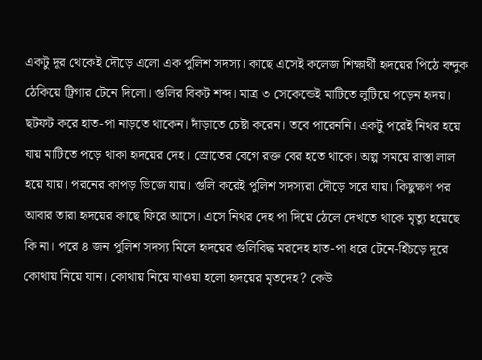একটু দূর থেকেই দৌড়ে এলো এক পুলিশ সদস্য। কাছে এসেই কলেজ শিক্ষার্থী হৃদয়ের পিঠে বন্দুক ঠেকিয়ে ট্রিগার টেনে দিলো। গুলির বিকট শব্দ। মাত্র ৩ সেকেন্ডেই মাটিতে লুটিয়ে পড়েন হৃদয়। ছটফট করে হাত-পা নাড়তে থাকেন। দাঁড়াতে চেষ্টা করেন। তবে পারেননি। একটু পরেই নিথর হয়ে যায় মাটিতে পড়ে থাকা হৃদয়ের দেহ। স্রোতের বেগে রক্ত বের হতে থাকে। অল্প সময়ে রাস্তা লাল হয়ে যায়। পরনের কাপড় ভিজে যায়। গুলি করেই পুলিশ সদস্যরা দৌড়ে সরে যায়। কিছুক্ষণ পর আবার তারা হৃদয়ের কাছে ফিরে আসে। এসে নিথর দেহ পা দিয়ে ঠেলে দেখতে থাকে মৃত্যু হয়েছে কি না। পরে ৪ জন পুলিশ সদস্য মিলে হৃদয়ের গুলিবিদ্ধ মরদেহ হাত-পা ধরে টেনে-হিঁচড়ে দূরে কোথায় নিয়ে যান। কোথায় নিয়ে যাওয়া হলো হৃদয়ের মৃতদেহ? কেউ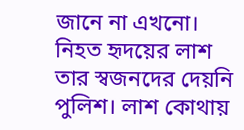জানে না এখনো।
নিহত হৃদয়ের লাশ তার স্বজনদের দেয়নি পুলিশ। লাশ কোথায়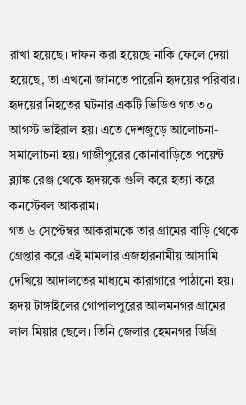রাখা হয়েছে। দাফন করা হয়েছে নাকি ফেলে দেয়া হয়েছে, তা এখনো জানতে পারেনি হৃদয়ের পরিবার। হৃদয়ের নিহতের ঘটনার একটি ভিডিও গত ৩০ আগস্ট ভাইরাল হয়। এতে দেশজুড়ে আলোচনা-সমালোচনা হয়। গাজীপুরের কোনাবাড়িতে পয়েন্ট ব্ল্যাঙ্ক রেঞ্জ থেকে হৃদয়কে গুলি করে হত্যা করে কনস্টেবল আকরাম।
গত ৬ সেপ্টেম্বর আকরামকে তার গ্রামের বাড়ি থেকে গ্রেপ্তার করে এই মামলার এজহারনামীয় আসামি দেখিয়ে আদালতের মাধ্যমে কারাগারে পাঠানো হয়। হৃদয় টাঙ্গাইলের গোপালপুরের আলমনগর গ্রামের লাল মিয়ার ছেলে। তিনি জেলার হেমনগর ডিগ্রি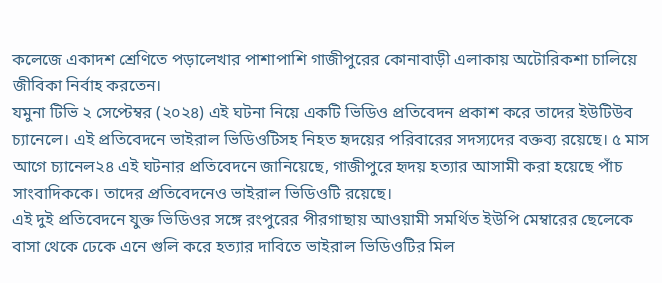কলেজে একাদশ শ্রেণিতে পড়ালেখার পাশাপাশি গাজীপুরের কোনাবাড়ী এলাকায় অটোরিকশা চালিয়ে জীবিকা নির্বাহ করতেন।
যমুনা টিভি ২ সেপ্টেম্বর (২০২৪) এই ঘটনা নিয়ে একটি ভিডিও প্রতিবেদন প্রকাশ করে তাদের ইউটিউব চ্যানেলে। এই প্রতিবেদনে ভাইরাল ভিডিওটিসহ নিহত হৃদয়ের পরিবারের সদস্যদের বক্তব্য রয়েছে। ৫ মাস আগে চ্যানেল২৪ এই ঘটনার প্রতিবেদনে জানিয়েছে, গাজীপুরে হৃদয় হত্যার আসামী করা হয়েছে পাঁচ সাংবাদিককে। তাদের প্রতিবেদনেও ভাইরাল ভিডিওটি রয়েছে।
এই দুই প্রতিবেদনে যুক্ত ভিডিওর সঙ্গে রংপুরের পীরগাছায় আওয়ামী সমর্থিত ইউপি মেম্বারের ছেলেকে বাসা থেকে ঢেকে এনে গুলি করে হত্যার দাবিতে ভাইরাল ভিডিওটির মিল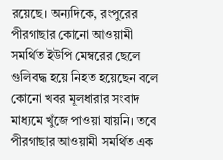রয়েছে। অন্যদিকে, রংপুরের পীরগাছার কোনো আওয়ামী সমর্থিত ইউপি মেম্বরের ছেলে গুলিবদ্ধ হয়ে নিহত হয়েছেন বলে কোনো খবর মূলধারার সংবাদ মাধ্যমে খুঁজে পাওয়া যায়নি। তবে পীরগাছার আওয়ামী সমর্থিত এক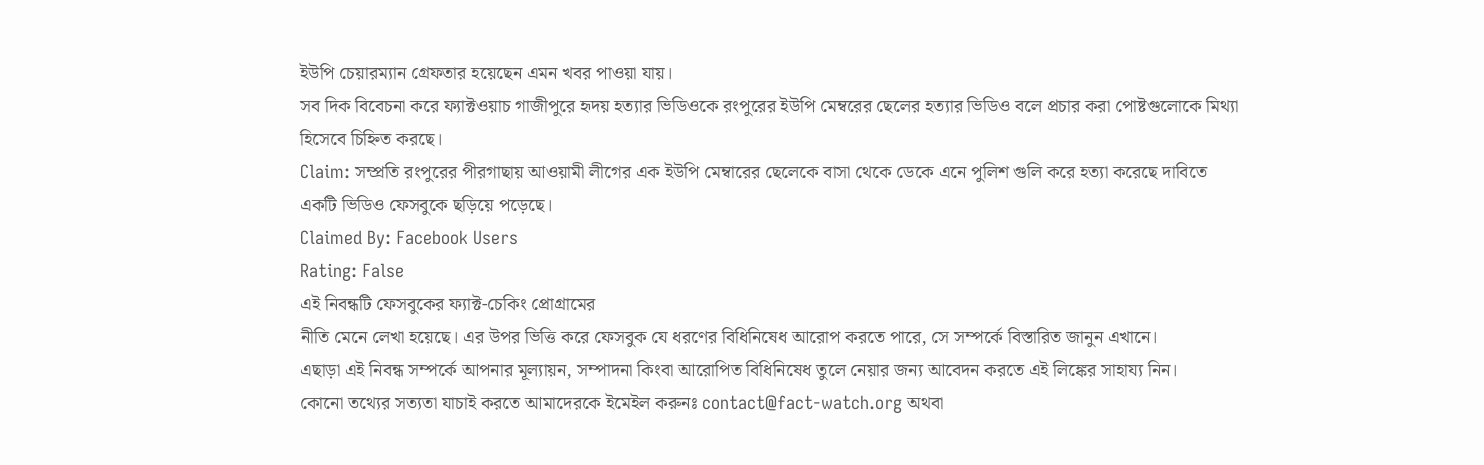ইউপি চেয়ারম্যান গ্রেফতার হয়েছেন এমন খবর পাওয়া যায়।
সব দিক বিবেচনা করে ফ্যাক্টওয়াচ গাজীপুরে হৃদয় হত্যার ভিডিওকে রংপুরের ইউপি মেম্বরের ছেলের হত্যার ভিডিও বলে প্রচার করা পোষ্টগুলোকে মিথ্যা হিসেবে চিহ্নিত করছে।
Claim: সম্প্রতি রংপুরের পীরগাছায় আওয়ামী লীগের এক ইউপি মেম্বারের ছেলেকে বাসা থেকে ডেকে এনে পুলিশ গুলি করে হত্যা করেছে দাবিতে একটি ভিডিও ফেসবুকে ছড়িয়ে পড়েছে।
Claimed By: Facebook Users
Rating: False
এই নিবন্ধটি ফেসবুকের ফ্যাক্ট-চেকিং প্রোগ্রামের
নীতি মেনে লেখা হয়েছে। এর উপর ভিত্তি করে ফেসবুক যে ধরণের বিধিনিষেধ আরোপ করতে পারে, সে সম্পর্কে বিস্তারিত জানুন এখানে।
এছাড়া এই নিবন্ধ সম্পর্কে আপনার মূল্যায়ন, সম্পাদনা কিংবা আরোপিত বিধিনিষেধ তুলে নেয়ার জন্য আবেদন করতে এই লিঙ্কের সাহায্য নিন।
কোনো তথ্যের সত্যতা যাচাই করতে আমাদেরকে ইমেইল করুনঃ contact@fact-watch.org অথবা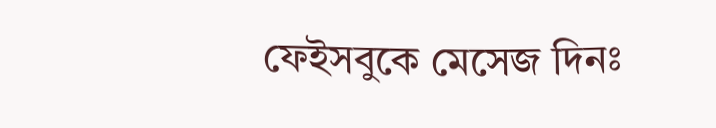ফেইসবুকে মেসেজ দিনঃ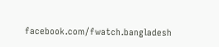facebook.com/fwatch.bangladesh